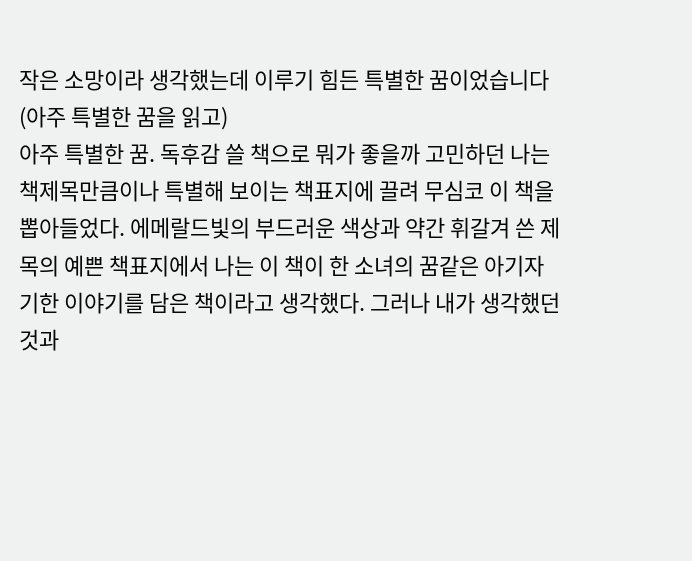작은 소망이라 생각했는데 이루기 힘든 특별한 꿈이었습니다(아주 특별한 꿈을 읽고)
아주 특별한 꿈. 독후감 쓸 책으로 뭐가 좋을까 고민하던 나는 책제목만큼이나 특별해 보이는 책표지에 끌려 무심코 이 책을 뽑아들었다. 에메랄드빛의 부드러운 색상과 약간 휘갈겨 쓴 제목의 예쁜 책표지에서 나는 이 책이 한 소녀의 꿈같은 아기자기한 이야기를 담은 책이라고 생각했다. 그러나 내가 생각했던 것과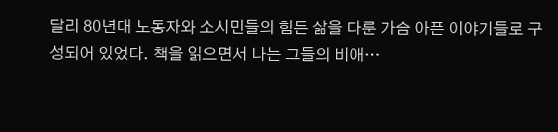달리 80년대 노동자와 소시민들의 힘든 삶을 다룬 가슴 아픈 이야기들로 구성되어 있었다. 책을 읽으면서 나는 그들의 비애…